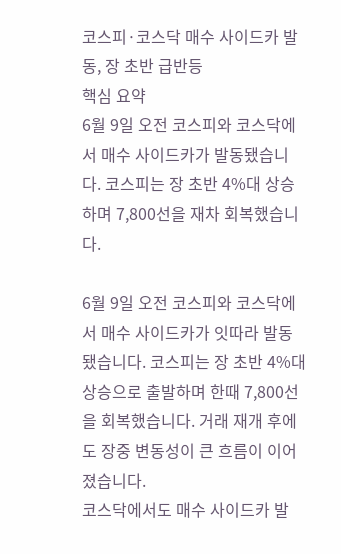코스피·코스닥 매수 사이드카 발동, 장 초반 급반등
핵심 요약
6월 9일 오전 코스피와 코스닥에서 매수 사이드카가 발동됐습니다. 코스피는 장 초반 4%대 상승하며 7,800선을 재차 회복했습니다.

6월 9일 오전 코스피와 코스닥에서 매수 사이드카가 잇따라 발동됐습니다. 코스피는 장 초반 4%대 상승으로 출발하며 한때 7,800선을 회복했습니다. 거래 재개 후에도 장중 변동성이 큰 흐름이 이어졌습니다.
코스닥에서도 매수 사이드카 발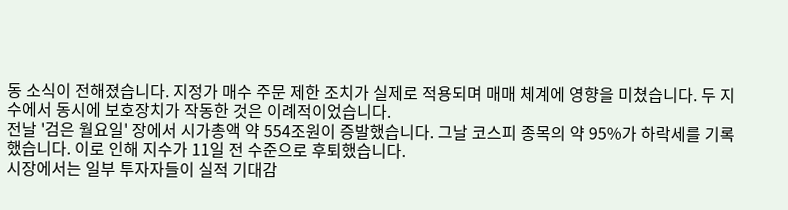동 소식이 전해졌습니다. 지정가 매수 주문 제한 조치가 실제로 적용되며 매매 체계에 영향을 미쳤습니다. 두 지수에서 동시에 보호장치가 작동한 것은 이례적이었습니다.
전날 '검은 월요일' 장에서 시가총액 약 554조원이 증발했습니다. 그날 코스피 종목의 약 95%가 하락세를 기록했습니다. 이로 인해 지수가 11일 전 수준으로 후퇴했습니다.
시장에서는 일부 투자자들이 실적 기대감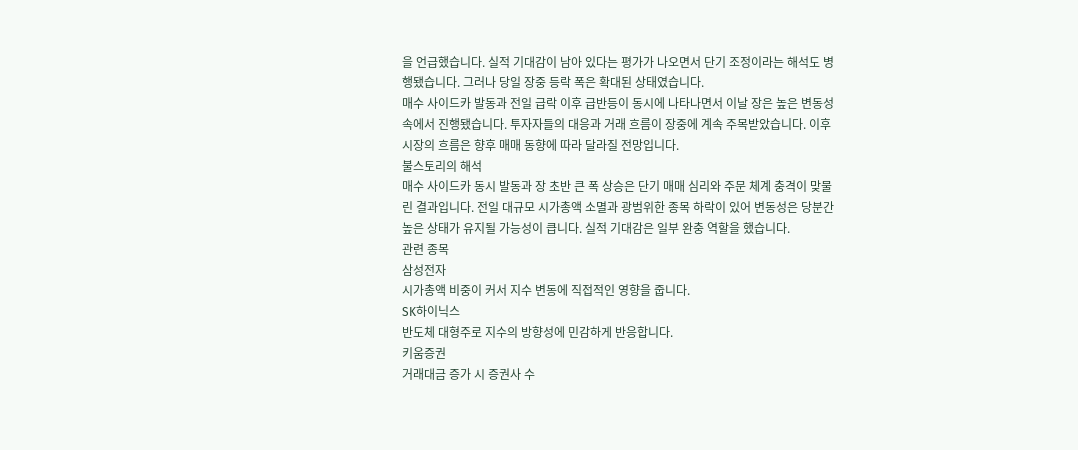을 언급했습니다. 실적 기대감이 남아 있다는 평가가 나오면서 단기 조정이라는 해석도 병행됐습니다. 그러나 당일 장중 등락 폭은 확대된 상태였습니다.
매수 사이드카 발동과 전일 급락 이후 급반등이 동시에 나타나면서 이날 장은 높은 변동성 속에서 진행됐습니다. 투자자들의 대응과 거래 흐름이 장중에 계속 주목받았습니다. 이후 시장의 흐름은 향후 매매 동향에 따라 달라질 전망입니다.
불스토리의 해석
매수 사이드카 동시 발동과 장 초반 큰 폭 상승은 단기 매매 심리와 주문 체계 충격이 맞물린 결과입니다. 전일 대규모 시가총액 소멸과 광범위한 종목 하락이 있어 변동성은 당분간 높은 상태가 유지될 가능성이 큽니다. 실적 기대감은 일부 완충 역할을 했습니다.
관련 종목
삼성전자
시가총액 비중이 커서 지수 변동에 직접적인 영향을 줍니다.
SK하이닉스
반도체 대형주로 지수의 방향성에 민감하게 반응합니다.
키움증권
거래대금 증가 시 증권사 수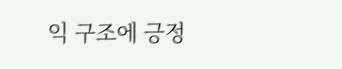익 구조에 긍정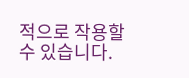적으로 작용할 수 있습니다.